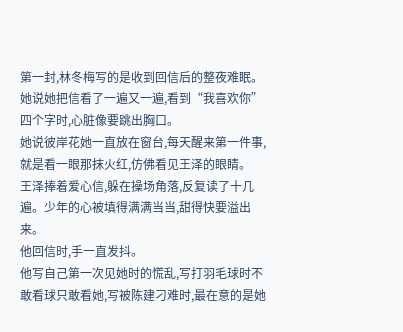第一封,林冬梅写的是收到回信后的整夜难眠。
她说她把信看了一遍又一遍,看到“我喜欢你”四个字时,心脏像要跳出胸口。
她说彼岸花她一直放在窗台,每天醒来第一件事,就是看一眼那抹火红,仿佛看见王泽的眼睛。
王泽捧着爱心信,躲在操场角落,反复读了十几遍。少年的心被填得满满当当,甜得快要溢出来。
他回信时,手一直发抖。
他写自己第一次见她时的慌乱,写打羽毛球时不敢看球只敢看她,写被陈建刁难时,最在意的是她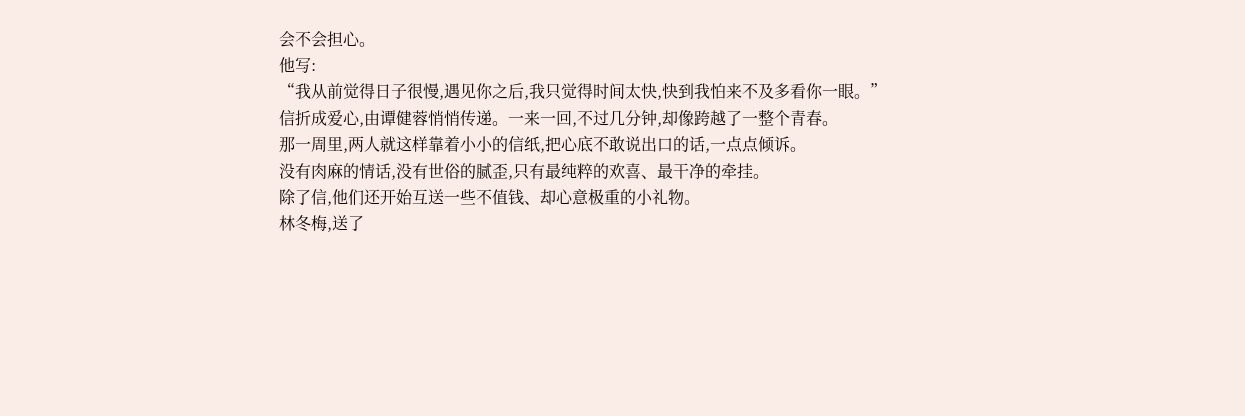会不会担心。
他写:
“我从前觉得日子很慢,遇见你之后,我只觉得时间太快,快到我怕来不及多看你一眼。”
信折成爱心,由谭健蓉悄悄传递。一来一回,不过几分钟,却像跨越了一整个青春。
那一周里,两人就这样靠着小小的信纸,把心底不敢说出口的话,一点点倾诉。
没有肉麻的情话,没有世俗的腻歪,只有最纯粹的欢喜、最干净的牵挂。
除了信,他们还开始互送一些不值钱、却心意极重的小礼物。
林冬梅,送了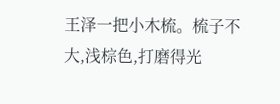王泽一把小木梳。梳子不大,浅棕色,打磨得光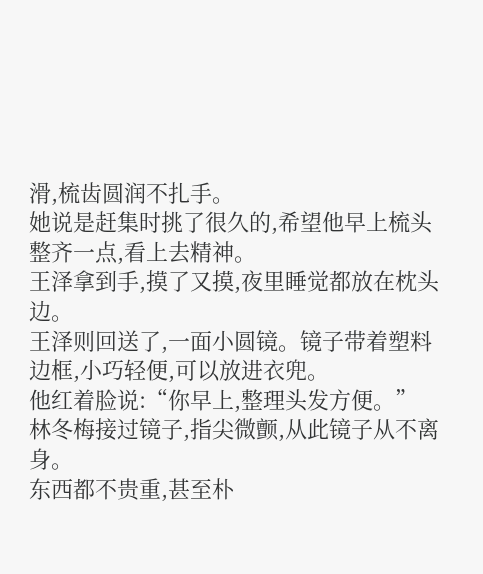滑,梳齿圆润不扎手。
她说是赶集时挑了很久的,希望他早上梳头整齐一点,看上去精神。
王泽拿到手,摸了又摸,夜里睡觉都放在枕头边。
王泽则回送了,一面小圆镜。镜子带着塑料边框,小巧轻便,可以放进衣兜。
他红着脸说:“你早上,整理头发方便。”
林冬梅接过镜子,指尖微颤,从此镜子从不离身。
东西都不贵重,甚至朴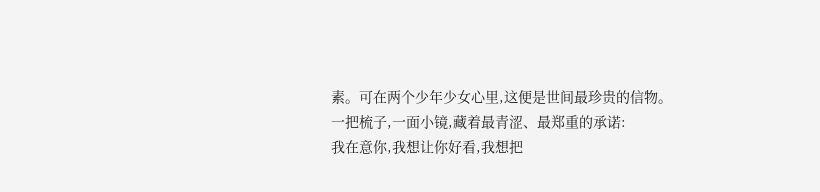素。可在两个少年少女心里,这便是世间最珍贵的信物。
一把梳子,一面小镜,藏着最青涩、最郑重的承诺:
我在意你,我想让你好看,我想把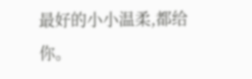最好的小小温柔,都给你。